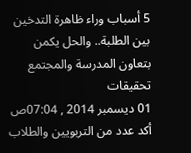5 أسباب وراء ظاهرة التدخين بين الطلبة.. والحل يكمن بتعاون المدرسة والمجتمع
تحقيقات
01 ديسمبر 2014 , 07:04ص
أكد عدد من التربويين والطلاب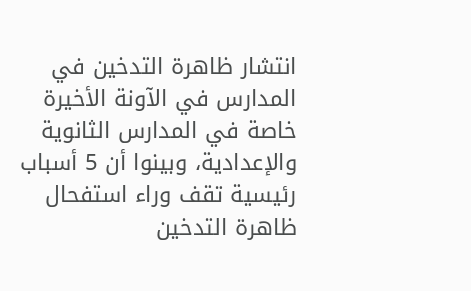انتشار ظاهرة التدخين في المدارس في الآونة الأخيرة خاصة في المدارس الثانوية والإعدادية، وبينوا أن 5 أسباب رئيسية تقف وراء استفحال ظاهرة التدخين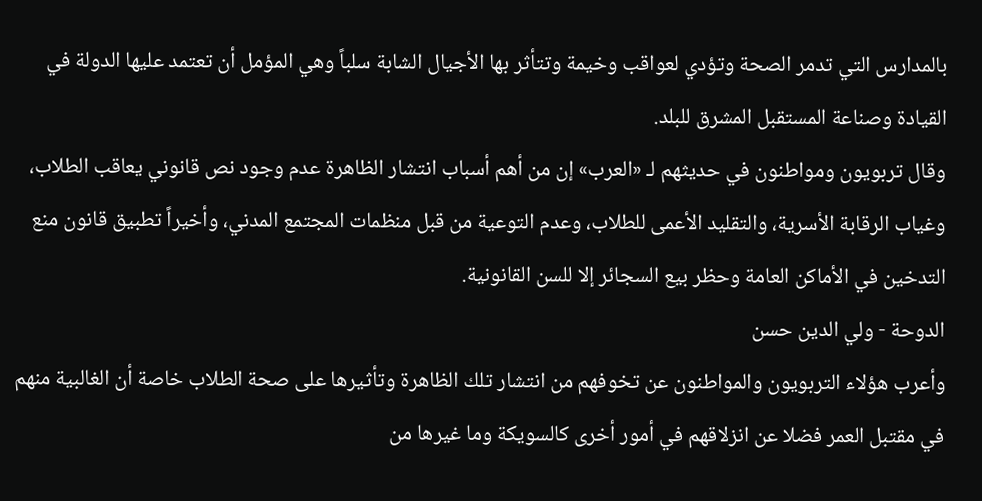بالمدارس التي تدمر الصحة وتؤدي لعواقب وخيمة وتتأثر بها الأجيال الشابة سلباً وهي المؤمل أن تعتمد عليها الدولة في القيادة وصناعة المستقبل المشرق للبلد.
وقال تربويون ومواطنون في حديثهم لـ «العرب» إن من أهم أسباب انتشار الظاهرة عدم وجود نص قانوني يعاقب الطلاب، وغياب الرقابة الأسرية، والتقليد الأعمى للطلاب، وعدم التوعية من قبل منظمات المجتمع المدني، وأخيراً تطبيق قانون منع التدخين في الأماكن العامة وحظر بيع السجائر إلا للسن القانونية.
الدوحة - ولي الدين حسن
وأعرب هؤلاء التربويون والمواطنون عن تخوفهم من انتشار تلك الظاهرة وتأثيرها على صحة الطلاب خاصة أن الغالبية منهم في مقتبل العمر فضلا عن انزلاقهم في أمور أخرى كالسويكة وما غيرها من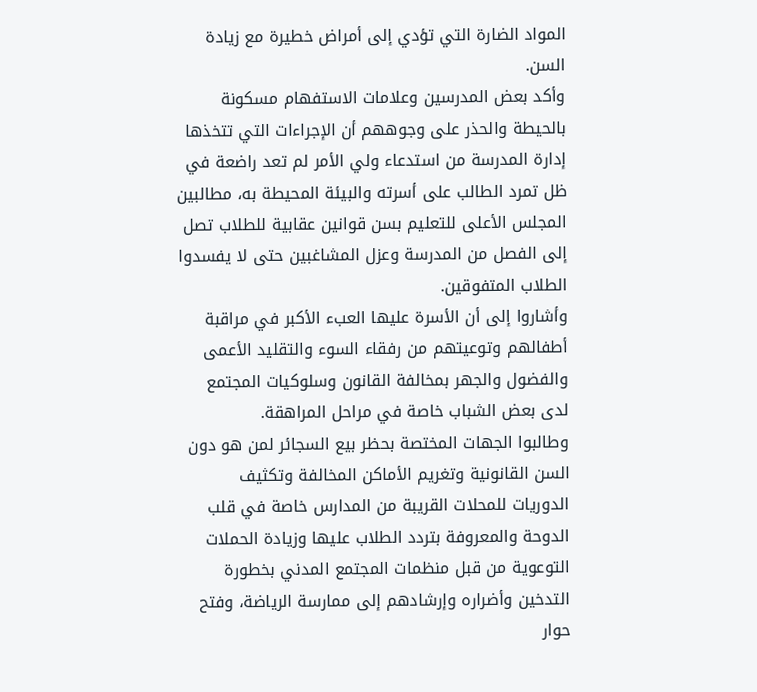المواد الضارة التي تؤدي إلى أمراض خطيرة مع زيادة السن.
وأكد بعض المدرسين وعلامات الاستفهام مسكونة بالحيطة والحذر على وجوههم أن الإجراءات التي تتخذها إدارة المدرسة من استدعاء ولي الأمر لم تعد راضعة في ظل تمرد الطالب على أسرته والبيئة المحيطة به، مطالبين المجلس الأعلى للتعليم بسن قوانين عقابية للطلاب تصل إلى الفصل من المدرسة وعزل المشاغبين حتى لا يفسدوا الطلاب المتفوقين.
وأشاروا إلى أن الأسرة عليها العبء الأكبر في مراقبة أطفالهم وتوعيتهم من رفقاء السوء والتقليد الأعمى والفضول والجهر بمخالفة القانون وسلوكيات المجتمع لدى بعض الشباب خاصة في مراحل المراهقة.
وطالبوا الجهات المختصة بحظر بيع السجائر لمن هو دون السن القانونية وتغريم الأماكن المخالفة وتكثيف الدوريات للمحلات القريبة من المدارس خاصة في قلب الدوحة والمعروفة بتردد الطلاب عليها وزيادة الحملات التوعوية من قبل منظمات المجتمع المدني بخطورة التدخين وأضراره وإرشادهم إلى ممارسة الرياضة، وفتح حوار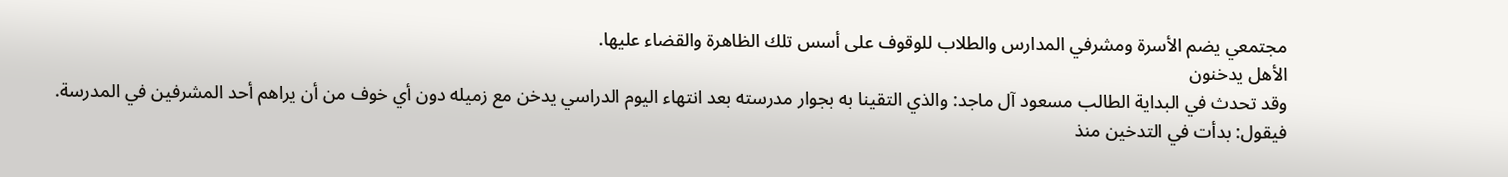مجتمعي يضم الأسرة ومشرفي المدارس والطلاب للوقوف على أسس تلك الظاهرة والقضاء عليها.
الأهل يدخنون
وقد تحدث في البداية الطالب مسعود آل ماجد: والذي التقينا به بجوار مدرسته بعد انتهاء اليوم الدراسي يدخن مع زميله دون أي خوف من أن يراهم أحد المشرفين في المدرسة.
فيقول: بدأت في التدخين منذ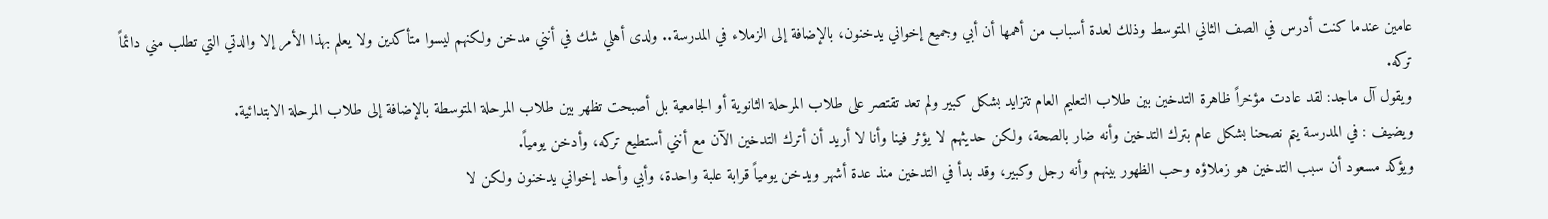عامين عندما كنت أدرس في الصف الثاني المتوسط وذلك لعدة أسباب من أهمها أن أبي وجميع إخواني يدخنون، بالإضافة إلى الزملاء في المدرسة.. ولدى أهلي شك في أنني مدخن ولكنهم ليسوا متأكدين ولا يعلم بهذا الأمر إلا والدتي التي تطلب مني دائماً تركه.
ويقول آل ماجد: لقد عادت مؤخراً ظاهرة التدخين بين طلاب التعليم العام تتزايد بشكل كبير ولم تعد تقتصر على طلاب المرحلة الثانوية أو الجامعية بل أصبحت تظهر بين طلاب المرحلة المتوسطة بالإضافة إلى طلاب المرحلة الابتدائية.
ويضيف : في المدرسة يتم نصحنا بشكل عام بترك التدخين وأنه ضار بالصحة، ولكن حديثهم لا يؤثر فينا وأنا لا أريد أن أترك التدخين الآن مع أنني أستطيع تركه، وأدخن يومياً.
ويؤكد مسعود أن سبب التدخين هو زملاؤه وحب الظهور بينهم وأنه رجل وكبير، وقد بدأ في التدخين منذ عدة أشهر ويدخن يومياً قرابة علبة واحدة، وأبي وأحد إخواني يدخنون ولكن لا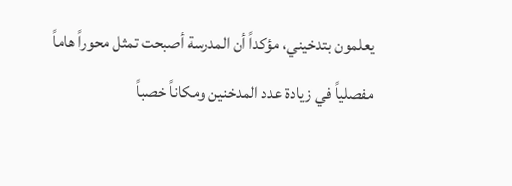يعلمون بتدخيني، مؤكداً أن المدرسة أصبحت تمثل محوراً هاماً مفصلياً في زيادة عدد المدخنين ومكاناً خصباً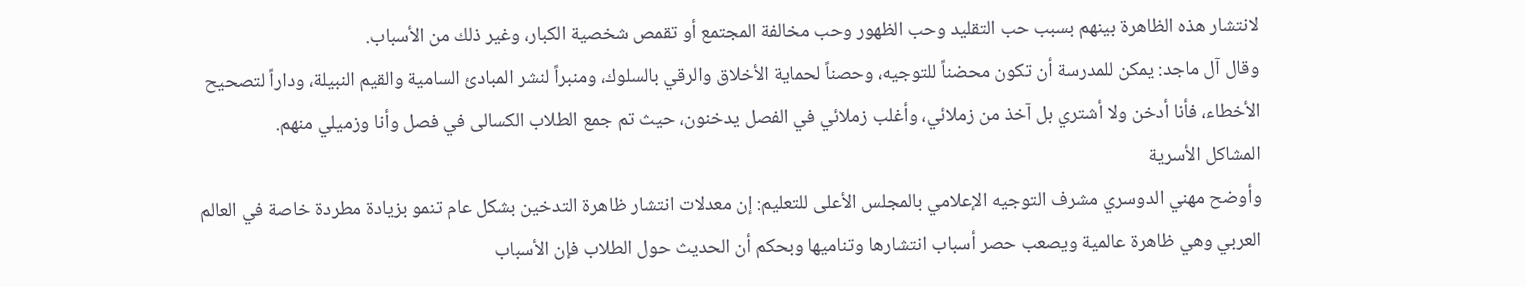لانتشار هذه الظاهرة بينهم بسبب حب التقليد وحب الظهور وحب مخالفة المجتمع أو تقمص شخصية الكبار، وغير ذلك من الأسباب.
وقال آل ماجد: يمكن للمدرسة أن تكون محضناً للتوجيه، وحصناً لحماية الأخلاق والرقي بالسلوك، ومنبراً لنشر المبادئ السامية والقيم النبيلة، وداراً لتصحيح الأخطاء، فأنا أدخن ولا أشتري بل آخذ من زملائي، وأغلب زملائي في الفصل يدخنون، حيث تم جمع الطلاب الكسالى في فصل وأنا وزميلي منهم.
المشاكل الأسرية
وأوضح مهني الدوسري مشرف التوجيه الإعلامي بالمجلس الأعلى للتعليم: إن معدلات انتشار ظاهرة التدخين بشكل عام تنمو بزيادة مطردة خاصة في العالم العربي وهي ظاهرة عالمية ويصعب حصر أسباب انتشارها وتناميها وبحكم أن الحديث حول الطلاب فإن الأسباب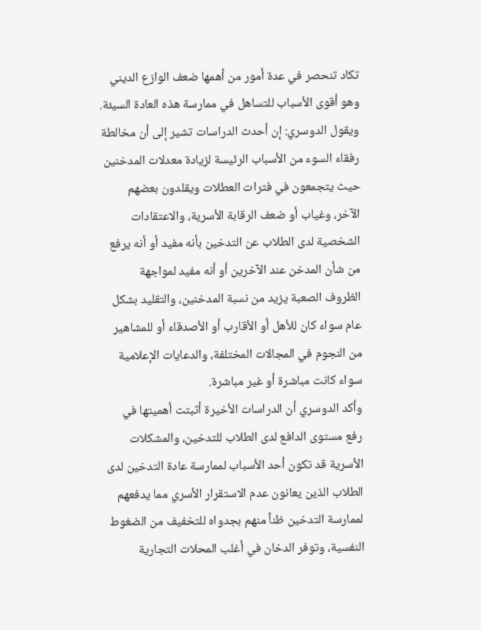تكاد تنحصر في عدة أمور من أهمها ضعف الوازع الديني وهو أقوى الأسباب للتساهل في ممارسة هذه العادة السيئة.
ويقول الدوسري: إن أحدث الدراسات تشير إلى أن مخالطة رفقاء السوء من الأسباب الرئيسة لزيادة معدلات المدخنين حيث يتجمعون في فترات العطلات ويقلدون بعضهم الآخر، وغياب أو ضعف الرقابة الأسرية، والاعتقادات الشخصية لدى الطلاب عن التدخين بأنه مفيد أو أنه يرفع من شأن المدخن عند الآخرين أو أنه مفيد لمواجهة الظروف الصعبة يزيد من نسبة المدخنين، والتقليد بشكل عام سواء كان للأهل أو الأقارب أو الأصدقاء أو للمشاهير من النجوم في المجالات المختلفة، والدعايات الإعلامية سواء كانت مباشرة أو غير مباشرة.
وأكد الدوسري أن الدراسات الأخيرة أثبتت أهميتها في رفع مستوى الدافع لدى الطلاب للتدخين، والمشكلات الأسرية قد تكون أحد الأسباب لممارسة عادة التدخين لدى الطلاب الذين يعانون عدم الاستقرار الأسري مما يدفعهم لممارسة التدخين ظناً منهم بجدواه للتخفيف من الضغوط النفسية، وتوفر الدخان في أغلب المحلات التجارية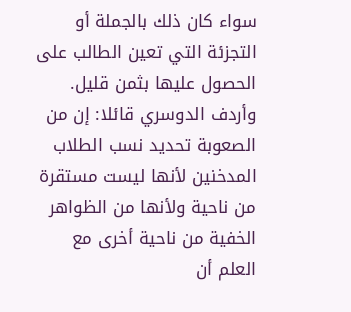سواء كان ذلك بالجملة أو التجزئة التي تعين الطالب على الحصول عليها بثمن قليل.
وأردف الدوسري قائلا: إن من الصعوبة تحديد نسب الطلاب المدخنين لأنها ليست مستقرة من ناحية ولأنها من الظواهر الخفية من ناحية أخرى مع العلم أن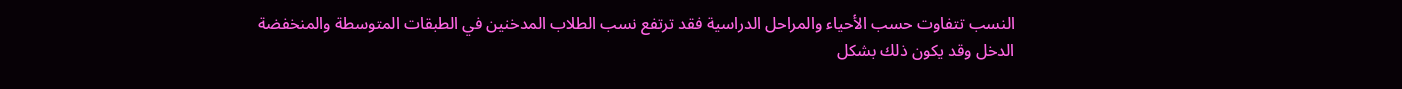النسب تتفاوت حسب الأحياء والمراحل الدراسية فقد ترتفع نسب الطلاب المدخنين في الطبقات المتوسطة والمنخفضة الدخل وقد يكون ذلك بشكل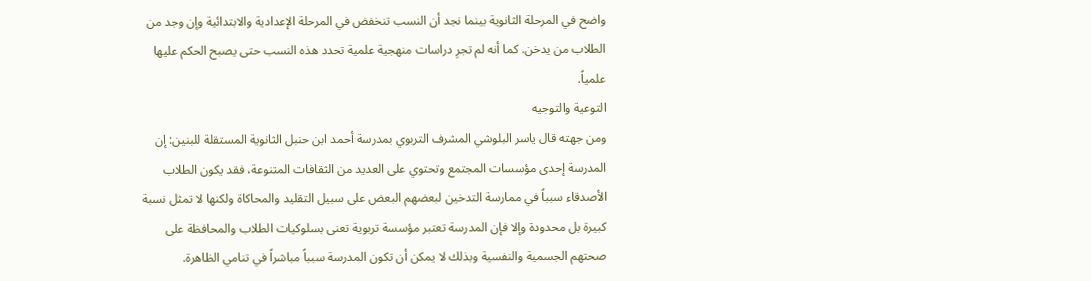واضح في المرحلة الثانوية بينما نجد أن النسب تنخفض في المرحلة الإعدادية والابتدائية وإن وجد من الطلاب من يدخن. كما أنه لم تجرِ دراسات منهجية علمية تحدد هذه النسب حتى يصبح الحكم عليها علمياً.
التوعية والتوجيه
ومن جهته قال ياسر البلوشي المشرف التربوي بمدرسة أحمد ابن حنبل الثانوية المستقلة للبنين: إن المدرسة إحدى مؤسسات المجتمع وتحتوي على العديد من الثقافات المتنوعة، فقد يكون الطلاب الأصدقاء سبباً في ممارسة التدخين لبعضهم البعض على سبيل التقليد والمحاكاة ولكنها لا تمثل نسبة كبيرة بل محدودة وإلا فإن المدرسة تعتبر مؤسسة تربوية تعنى بسلوكيات الطلاب والمحافظة على صحتهم الجسمية والنفسية وبذلك لا يمكن أن تكون المدرسة سبباً مباشراً في تنامي الظاهرة.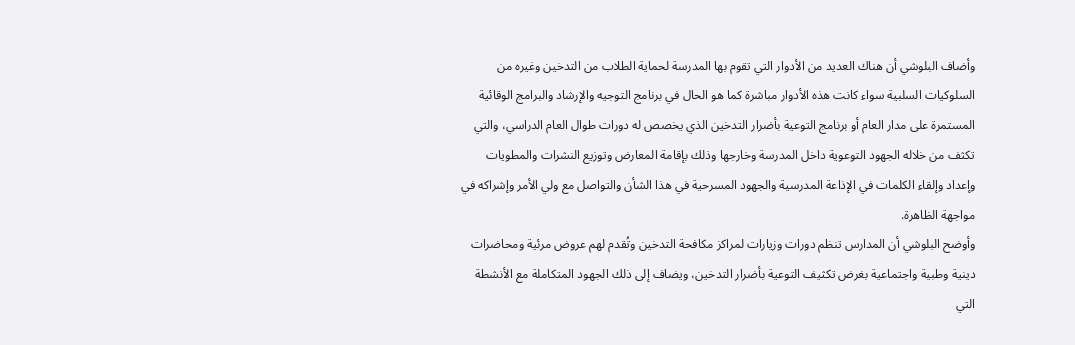وأضاف البلوشي أن هناك العديد من الأدوار التي تقوم بها المدرسة لحماية الطلاب من التدخين وغيره من السلوكيات السلبية سواء كانت هذه الأدوار مباشرة كما هو الحال في برنامج التوجيه والإرشاد والبرامج الوقائية المستمرة على مدار العام أو برنامج التوعية بأضرار التدخين الذي يخصص له دورات طوال العام الدراسي، والتي تكثف من خلاله الجهود التوعوية داخل المدرسة وخارجها وذلك بإقامة المعارض وتوزيع النشرات والمطويات وإعداد وإلقاء الكلمات في الإذاعة المدرسية والجهود المسرحية في هذا الشأن والتواصل مع ولي الأمر وإشراكه في مواجهة الظاهرة.
وأوضح البلوشي أن المدارس تنظم دورات وزيارات لمراكز مكافحة التدخين وتُقدم لهم عروض مرئية ومحاضرات دينية وطبية واجتماعية بغرض تكثيف التوعية بأضرار التدخين، ويضاف إلى ذلك الجهود المتكاملة مع الأنشطة التي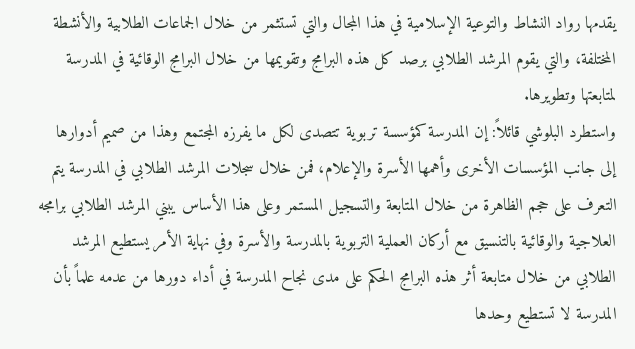يقدمها رواد النشاط والتوعية الإسلامية في هذا المجال والتي تستثمر من خلال الجماعات الطلابية والأنشطة المختلفة، والتي يقوم المرشد الطلابي برصد كل هذه البرامج وتقويمها من خلال البرامج الوقائية في المدرسة لمتابعتها وتطويرها.
واستطرد البلوشي قائلاً: إن المدرسة كمؤسسة تربوية تتصدى لكل ما يفرزه المجتمع وهذا من صميم أدوارها إلى جانب المؤسسات الأخرى وأهمها الأسرة والإعلام، فمن خلال سجلات المرشد الطلابي في المدرسة يتم التعرف على حجم الظاهرة من خلال المتابعة والتسجيل المستمر وعلى هذا الأساس يبني المرشد الطلابي برامجه العلاجية والوقائية بالتنسيق مع أركان العملية التربوية بالمدرسة والأسرة وفي نهاية الأمر يستطيع المرشد الطلابي من خلال متابعة أثر هذه البرامج الحكم على مدى نجاح المدرسة في أداء دورها من عدمه علماً بأن المدرسة لا تستطيع وحدها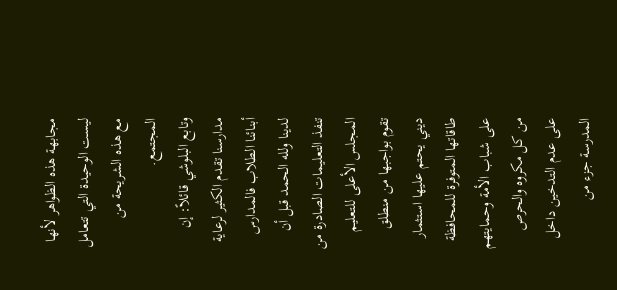مجابهة هذه الظواهر لأنها ليست الوحيدة التي تتعامل مع هذه الشريحة من المجتمع.
وتابع البلوشي قائلاً: إن مدارسنا تقدم الكثير لرعاية أبنائنا الطلاب فالمدارس لدينا ولله الحمد قبل أن تنفذ التعليمات الصادرة من المجلس الأعلى للتعليم تقوم بواجبها من منطلق ديني يحتم عليها استثمار طاقاتها المتوفرة للمحافظة على شباب الأمة وحمايتهم من كل مكروه والحرص على عدم التدخين داخل المدرسة جزء من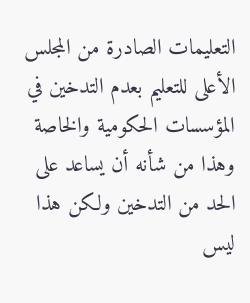التعليمات الصادرة من المجلس الأعلى للتعليم بعدم التدخين في المؤسسات الحكومية والخاصة وهذا من شأنه أن يساعد على الحد من التدخين ولكن هذا ليس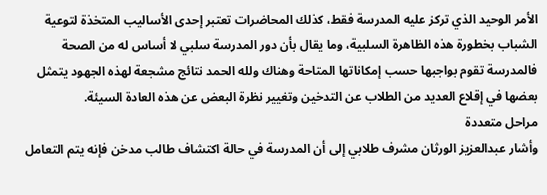الأمر الوحيد الذي تركز عليه المدرسة فقط، كذلك المحاضرات تعتبر إحدى الأساليب المتخذة لتوعية الشباب بخطورة هذه الظاهرة السلبية، وما يقال بأن دور المدرسة سلبي لا أساس له من الصحة فالمدرسة تقوم بواجبها حسب إمكاناتها المتاحة وهناك ولله الحمد نتائج مشجعة لهذه الجهود يتمثل بعضها في إقلاع العديد من الطلاب عن التدخين وتغيير نظرة البعض عن هذه العادة السيئة.
مراحل متعددة
وأشار عبدالعزيز الورثان مشرف طلابي إلى أن المدرسة في حالة اكتشاف طالب مدخن فإنه يتم التعامل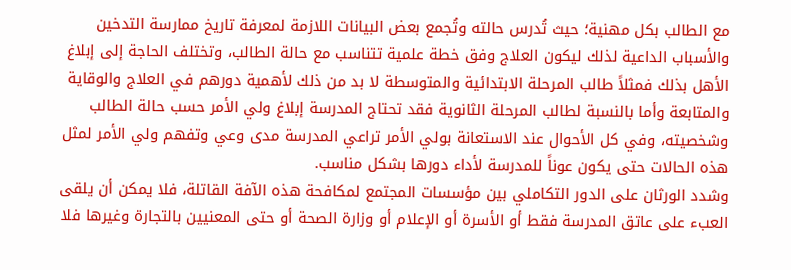مع الطالب بكل مهنية؛ حيث تُدرس حالته وتُجمع بعض البيانات اللازمة لمعرفة تاريخ ممارسة التدخين والأسباب الداعية لذلك ليكون العلاج وفق خطة علمية تتناسب مع حالة الطالب، وتختلف الحاجة إلى إبلاغ الأهل بذلك فمثلاً طالب المرحلة الابتدائية والمتوسطة لا بد من ذلك لأهمية دورهم في العلاج والوقاية والمتابعة وأما بالنسبة لطالب المرحلة الثانوية فقد تحتاج المدرسة إبلاغ ولي الأمر حسب حالة الطالب وشخصيته، وفي كل الأحوال عند الاستعانة بولي الأمر تراعي المدرسة مدى وعي وتفهم ولي الأمر لمثل هذه الحالات حتى يكون عوناً للمدرسة لأداء دورها بشكل مناسب.
وشدد الورثان على الدور التكاملي بين مؤسسات المجتمع لمكافحة هذه الآفة القاتلة، فلا يمكن أن يلقى العبء على عاتق المدرسة فقط أو الأسرة أو الإعلام أو وزارة الصحة أو حتى المعنيين بالتجارة وغيرها فلا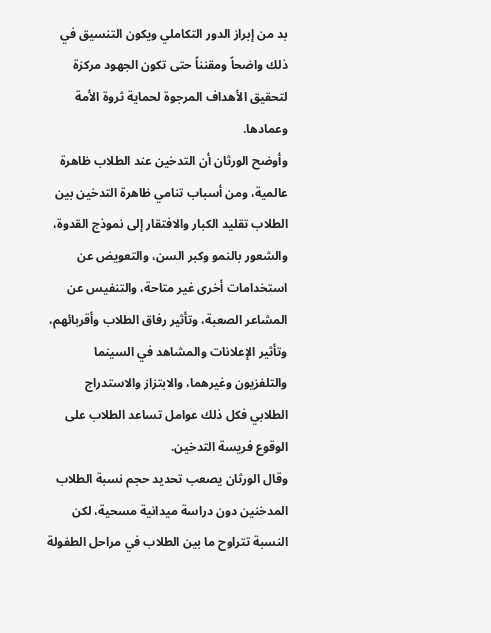بد من إبراز الدور التكاملي ويكون التنسيق في ذلك واضحاً ومقنناً حتى تكون الجهود مركزة لتحقيق الأهداف المرجوة لحماية ثروة الأمة وعمادها.
وأوضح الورثان أن التدخين عند الطلاب ظاهرة عالمية، ومن أسباب تنامي ظاهرة التدخين بين الطلاب تقليد الكبار والافتقار إلى نموذج القدوة، والشعور بالنمو وكبر السن، والتعويض عن استخدامات أخرى غير متاحة، والتنفيس عن المشاعر الصعبة، وتأثير رفاق الطلاب وأقربائهم، وتأثير الإعلانات والمشاهد في السينما والتلفزيون وغيرهما، والابتزاز والاستدراج الطلابي فكل ذلك عوامل تساعد الطلاب على الوقوع فريسة التدخين.
وقال الورثان يصعب تحديد حجم نسبة الطلاب المدخنين دون دراسة ميدانية مسحية، لكن النسبة تتراوح ما بين الطلاب في مراحل الطفولة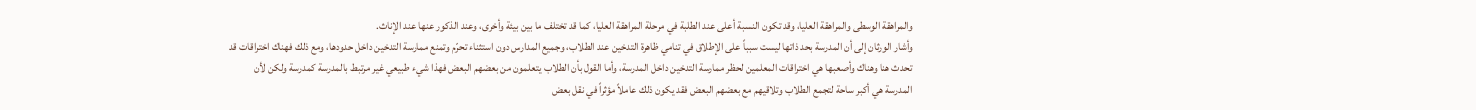والمراهقة الوسطى والمراهقة العليا، وقد تكون النسبة أعلى عند الطلبة في مرحلة المراهقة العليا، كما قد تختلف ما بين بيئة وأخرى، وعند الذكور عنها عند الإناث.
وأشار الورثان إلى أن المدرسة بحد ذاتها ليست سبباً على الإطلاق في تنامي ظاهرة التدخين عند الطلاب، وجميع المدارس دون استثناء تحرّم وتمنع ممارسة التدخين داخل حدودها، ومع ذلك فهناك اختراقات قد تحدث هنا وهناك وأصعبها هي اختراقات المعلمين لحظر ممارسة التدخين داخل المدرسة، وأما القول بأن الطلاب يتعلمون من بعضهم البعض فهذا شيء طبيعي غير مرتبط بالمدرسة كمدرسة ولكن لأن المدرسة هي أكبر ساحة لتجمع الطلاب وتلاقيهم مع بعضهم البعض فقد يكون ذلك عاملاً مؤثراً في نقل بعض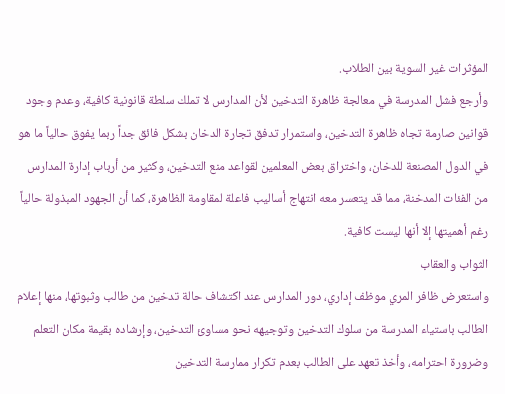المؤثرات غير السوية بين الطلاب.
وأرجع فشل المدرسة في معالجة ظاهرة التدخين لأن المدارس لا تملك سلطة قانونية كافية، وعدم وجود قوانين صارمة تجاه ظاهرة التدخين، واستمرار تدفق تجارة الدخان بشكل فائق جداً ربما يفوق حالياً ما هو في الدول المصنعة للدخان، واختراق بعض المعلمين لقواعد منع التدخين، وكثير من أرباب إدارة المدارس من الفئات المدخنة، مما قد يتعسر معه انتهاج أساليب فاعلة لمقاومة الظاهرة، كما أن الجهود المبذولة حالياً رغم أهميتها إلا أنها ليست كافية.
الثواب والعقاب
واستعرض ظافر المري موظف إداري، دور المدارس عند اكتشاف حالة تدخين من طالب وثبوتها، منها إعلام الطالب باستياء المدرسة من سلوك التدخين وتوجيهه نحو مساوئ التدخين، وإرشاده بقيمة مكان التعلم وضرورة احترامه، وأخذ تعهد على الطالب بعدم تكرار ممارسة التدخين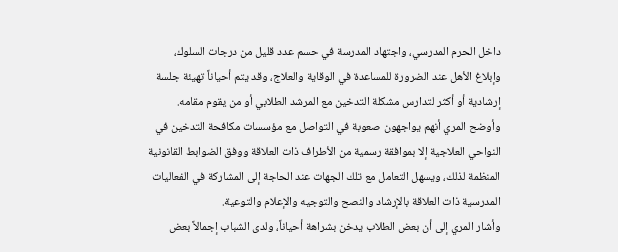داخل الحرم المدرسي، واجتهاد المدرسة في حسم عدد قليل من درجات السلوك، وإبلاغ الأهل عند الضرورة للمساعدة في الوقاية والعلاج، وقد يتم أحياناً تهيئة جلسة إرشادية أو أكثر لتدارس مشكلة التدخين مع المرشد الطلابي أو من يقوم مقامه.
وأوضح المري أنهم يواجهون صعوبة في التواصل مع مؤسسات مكافحة التدخين في النواحي العلاجية إلا بموافقة رسمية من الأطراف ذات العلاقة ووفق الضوابط القانونية المنظمة لذلك، ويسهل التعامل مع تلك الجهات عند الحاجة إلى المشاركة في الفعاليات المدرسية ذات العلاقة بالإرشاد والنصح والتوجيه والإعلام والتوعية.
وأشار المري إلى أن بعض الطلاب يدخن بشراهة أحياناً، ولدى الشباب إجمالاً بعض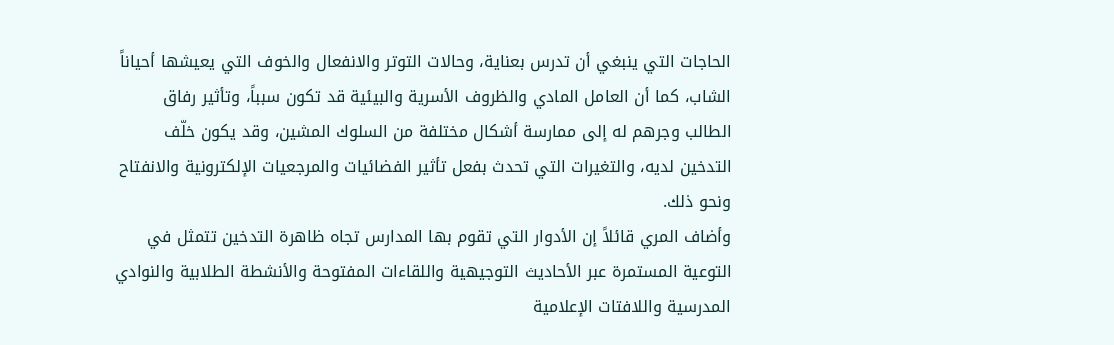الحاجات التي ينبغي أن تدرس بعناية، وحالات التوتر والانفعال والخوف التي يعيشها أحياناً الشاب، كما أن العامل المادي والظروف الأسرية والبيئية قد تكون سبباً، وتأثير رفاق الطالب وجرهم له إلى ممارسة أشكال مختلفة من السلوك المشين، وقد يكون خلّف التدخين لديه، والتغيرات التي تحدث بفعل تأثير الفضائيات والمرجعيات الإلكترونية والانفتاح ونحو ذلك.
وأضاف المري قائلاً إن الأدوار التي تقوم بها المدارس تجاه ظاهرة التدخين تتمثل في التوعية المستمرة عبر الأحاديث التوجيهية واللقاءات المفتوحة والأنشطة الطلابية والنوادي المدرسية واللافتات الإعلامية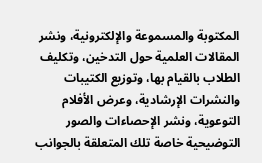المكتوبة والمسموعة والإلكترونية، ونشر المقالات العلمية حول التدخين، وتكليف الطلاب بالقيام بها، وتوزيع الكتيبات والنشرات الإرشادية، وعرض الأفلام التوعوية، ونشر الإحصاءات والصور التوضيحية خاصة تلك المتعلقة بالجوانب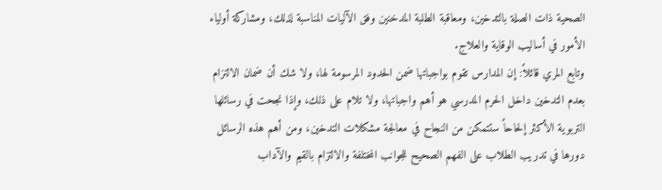الصحية ذات الصلة بالتدخين، ومعاقبة الطلبة المدخنين وفق الآليات المناسبة لذلك، ومشاركة أولياء الأمور في أساليب الوقاية والعلاج.
وتابع المري قائلاً: إن المدارس تقوم بواجباتها ضمن الحدود المرسومة لها، ولا شك أن ضمان الالتزام بعدم التدخين داخل الحرم المدرسي هو أهم واجباتها، ولا تلام على ذلك، وإذا نجحت في رسائلها التربوية الأكثر إلحاحاً ستتمكن من النجاح في معالجة مشكلات التدخين، ومن أهم هذه الرسائل دورها في تدريب الطلاب على الفهم الصحيح للجوانب المختلفة والالتزام بالقيم والآداب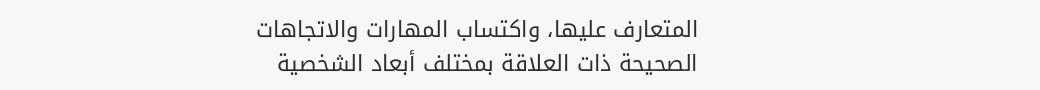المتعارف عليها، واكتساب المهارات والاتجاهات الصحيحة ذات العلاقة بمختلف أبعاد الشخصية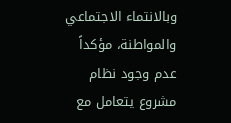وبالانتماء الاجتماعي والمواطنة، مؤكداً عدم وجود نظام مشروع يتعامل مع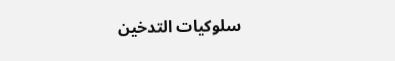سلوكيات التدخين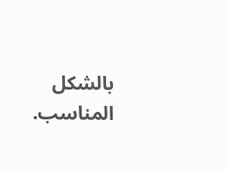بالشكل المناسب.